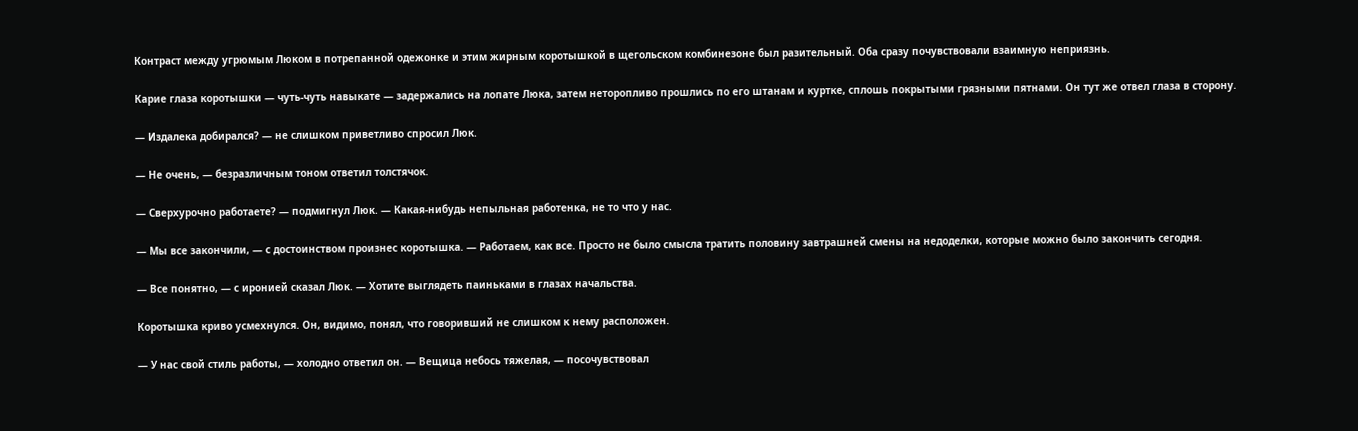Контраст между угрюмым Люком в потрепанной одежонке и этим жирным коротышкой в щегольском комбинезоне был разительный. Оба сразу почувствовали взаимную неприязнь.

Карие глаза коротышки — чуть-чуть навыкате — задержались на лопате Люка, затем неторопливо прошлись по его штанам и куртке, сплошь покрытыми грязными пятнами. Он тут же отвел глаза в сторону.

— Издалека добирался? — не слишком приветливо спросил Люк.

— Не очень, — безразличным тоном ответил толстячок.

— Сверхурочно работаете? — подмигнул Люк. — Какая-нибудь непыльная работенка, не то что у нас.

— Мы все закончили, — с достоинством произнес коротышка. — Работаем, как все. Просто не было смысла тратить половину завтрашней смены на недоделки, которые можно было закончить сегодня.

— Все понятно, — с иронией сказал Люк. — Хотите выглядеть паиньками в глазах начальства.

Коротышка криво усмехнулся. Он, видимо, понял, что говоривший не слишком к нему расположен.

— У нас свой стиль работы, — холодно ответил он. — Вещица небось тяжелая, — посочувствовал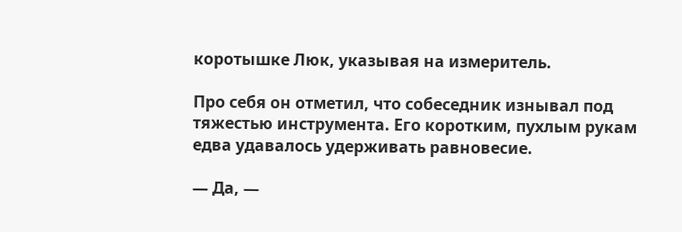коротышке Люк, указывая на измеритель.

Про себя он отметил, что собеседник изнывал под тяжестью инструмента. Его коротким, пухлым рукам едва удавалось удерживать равновесие.

— Да, —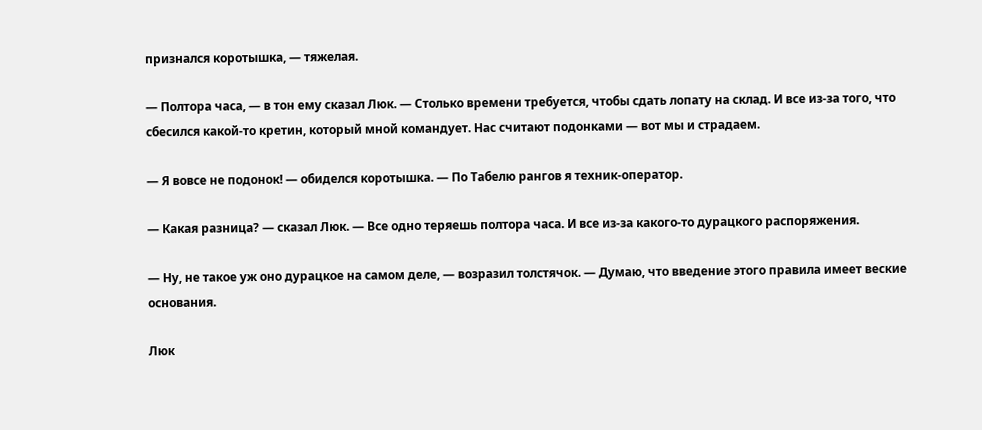признался коротышка, — тяжелая.

— Полтора часа, — в тон ему сказал Люк. — Столько времени требуется, чтобы сдать лопату на склад. И все из-за того, что сбесился какой-то кретин, который мной командует. Нас считают подонками — вот мы и страдаем.

— Я вовсе не подонок! — обиделся коротышка. — По Табелю рангов я техник-оператор.

— Какая разница? — сказал Люк. — Все одно теряешь полтора часа. И все из-за какого-то дурацкого распоряжения.

— Ну, не такое уж оно дурацкое на самом деле, — возразил толстячок. — Думаю, что введение этого правила имеет веские основания.

Люк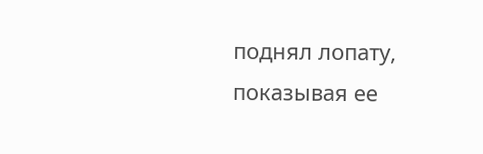поднял лопату, показывая ее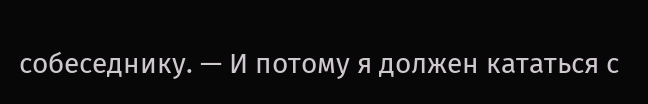собеседнику. — И потому я должен кататься с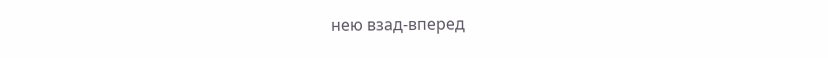нею взад-вперед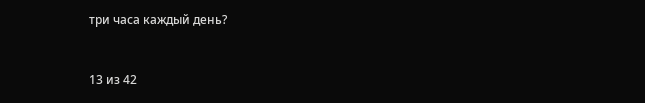три часа каждый день?



13 из 42